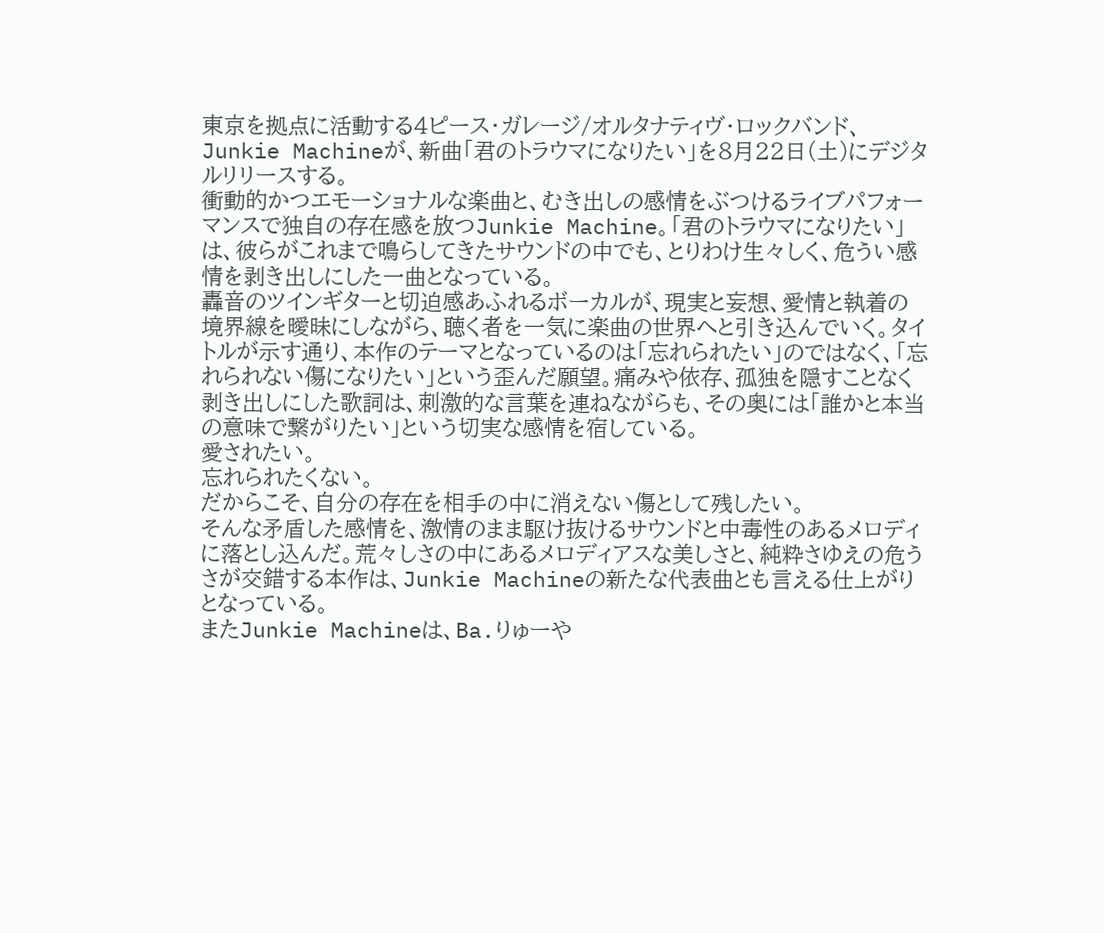東京を拠点に活動する4ピース・ガレージ/オルタナティヴ・ロックバンド、Junkie Machineが、新曲「君のトラウマになりたい」を8月22日(土)にデジタルリリースする。
衝動的かつエモーショナルな楽曲と、むき出しの感情をぶつけるライブパフォーマンスで独自の存在感を放つJunkie Machine。「君のトラウマになりたい」は、彼らがこれまで鳴らしてきたサウンドの中でも、とりわけ生々しく、危うい感情を剥き出しにした一曲となっている。
轟音のツインギターと切迫感あふれるボーカルが、現実と妄想、愛情と執着の境界線を曖昧にしながら、聴く者を一気に楽曲の世界へと引き込んでいく。タイトルが示す通り、本作のテーマとなっているのは「忘れられたい」のではなく、「忘れられない傷になりたい」という歪んだ願望。痛みや依存、孤独を隠すことなく剥き出しにした歌詞は、刺激的な言葉を連ねながらも、その奥には「誰かと本当の意味で繋がりたい」という切実な感情を宿している。
愛されたい。
忘れられたくない。
だからこそ、自分の存在を相手の中に消えない傷として残したい。
そんな矛盾した感情を、激情のまま駆け抜けるサウンドと中毒性のあるメロディに落とし込んだ。荒々しさの中にあるメロディアスな美しさと、純粋さゆえの危うさが交錯する本作は、Junkie Machineの新たな代表曲とも言える仕上がりとなっている。
またJunkie Machineは、Ba.りゅーや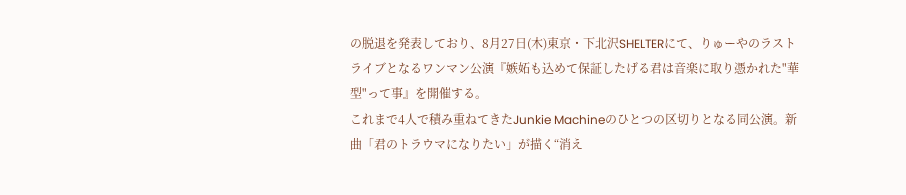の脱退を発表しており、8月27日(木)東京・下北沢SHELTERにて、りゅーやのラストライブとなるワンマン公演『嫉妬も込めて保証したげる君は音楽に取り憑かれた"華型"って事』を開催する。
これまで4人で積み重ねてきたJunkie Machineのひとつの区切りとなる同公演。新曲「君のトラウマになりたい」が描く“消え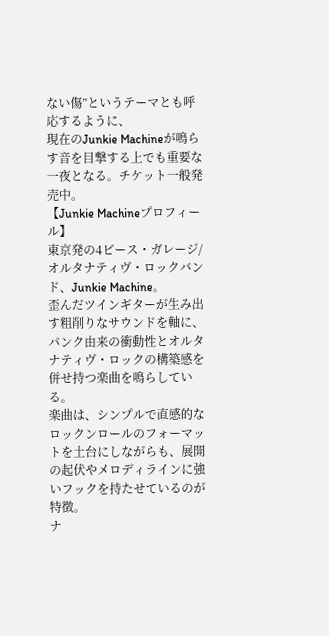ない傷”というテーマとも呼応するように、
現在のJunkie Machineが鳴らす音を目撃する上でも重要な一夜となる。チケット一般発売中。
【Junkie Machineプロフィール】
東京発の4ピース・ガレージ/オルタナティヴ・ロックバンド、Junkie Machine。
歪んだツインギターが生み出す粗削りなサウンドを軸に、パンク由来の衝動性とオルタナティヴ・ロックの構築感を併せ持つ楽曲を鳴らしている。
楽曲は、シンプルで直感的なロックンロールのフォーマットを土台にしながらも、展開の起伏やメロディラインに強いフックを持たせているのが特徴。
ナ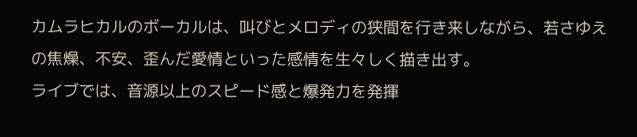カムラヒカルのボーカルは、叫びとメロディの狭間を行き来しながら、若さゆえの焦燥、不安、歪んだ愛情といった感情を生々しく描き出す。
ライブでは、音源以上のスピード感と爆発力を発揮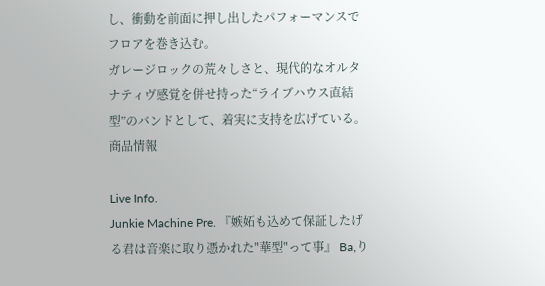し、衝動を前面に押し出したパフォーマンスでフロアを巻き込む。
ガレージロックの荒々しさと、現代的なオルタナティヴ感覚を併せ持った“ライブハウス直結型”のバンドとして、着実に支持を広げている。
商品情報

Live Info.
Junkie Machine Pre. 『嫉妬も込めて保証したげる君は音楽に取り憑かれた"華型"って事』 Ba,り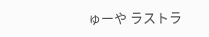ゅーや ラストラ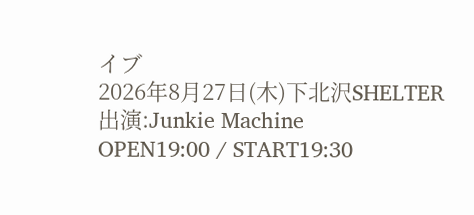イブ
2026年8月27日(木)下北沢SHELTER
出演:Junkie Machine
OPEN19:00 / START19:30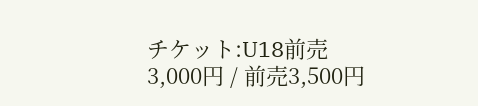チケット:U18前売3,000円 / 前売3,500円